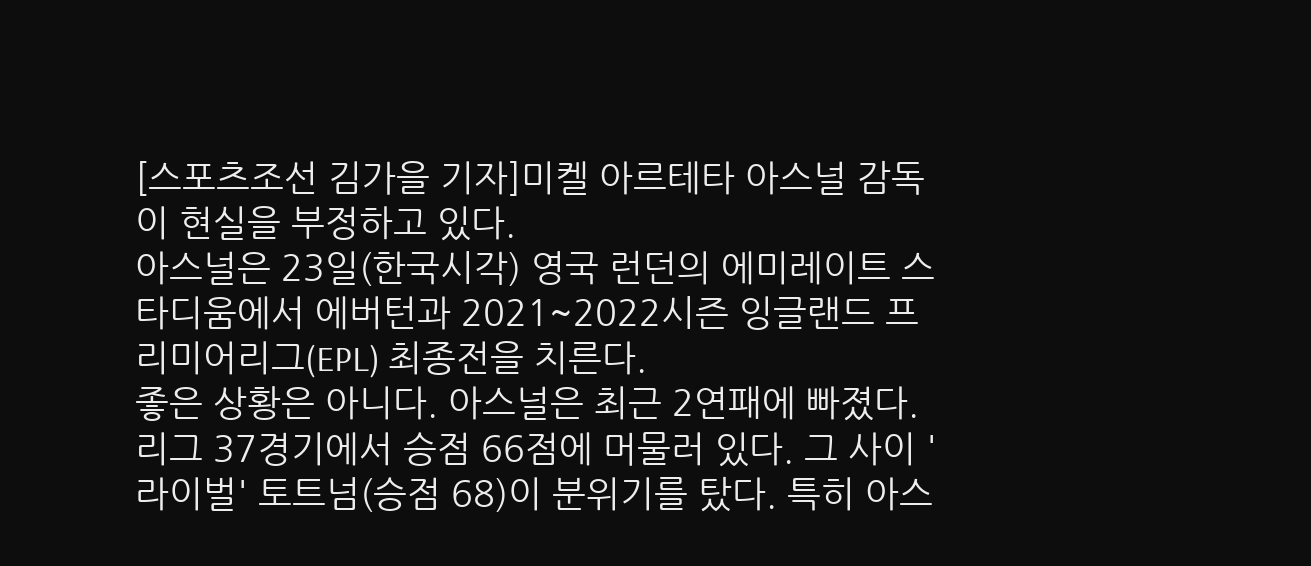[스포츠조선 김가을 기자]미켈 아르테타 아스널 감독이 현실을 부정하고 있다.
아스널은 23일(한국시각) 영국 런던의 에미레이트 스타디움에서 에버턴과 2021~2022시즌 잉글랜드 프리미어리그(EPL) 최종전을 치른다.
좋은 상황은 아니다. 아스널은 최근 2연패에 빠졌다. 리그 37경기에서 승점 66점에 머물러 있다. 그 사이 '라이벌' 토트넘(승점 68)이 분위기를 탔다. 특히 아스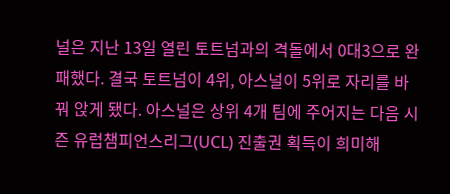널은 지난 13일 열린 토트넘과의 격돌에서 0대3으로 완패했다. 결국 토트넘이 4위, 아스널이 5위로 자리를 바꿔 앉게 됐다. 아스널은 상위 4개 팀에 주어지는 다음 시즌 유럽챔피언스리그(UCL) 진출권 획득이 희미해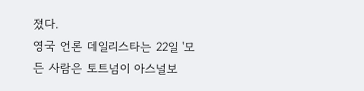졌다.
영국 언론 데일리스타는 22일 '모든 사람은 토트넘이 아스널보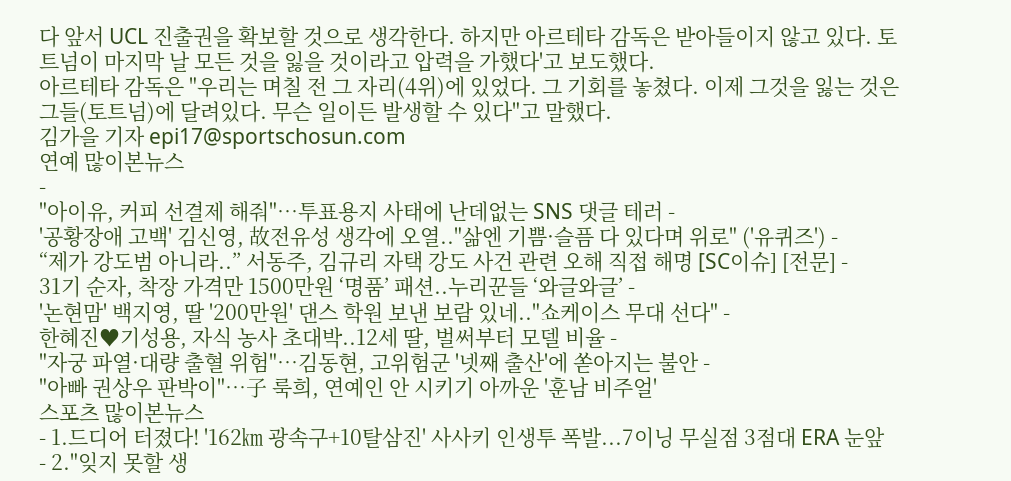다 앞서 UCL 진출권을 확보할 것으로 생각한다. 하지만 아르테타 감독은 받아들이지 않고 있다. 토트넘이 마지막 날 모든 것을 잃을 것이라고 압력을 가했다'고 보도했다.
아르테타 감독은 "우리는 며칠 전 그 자리(4위)에 있었다. 그 기회를 놓쳤다. 이제 그것을 잃는 것은 그들(토트넘)에 달려있다. 무슨 일이든 발생할 수 있다"고 말했다.
김가을 기자 epi17@sportschosun.com
연예 많이본뉴스
-
"아이유, 커피 선결제 해줘"…투표용지 사태에 난데없는 SNS 댓글 테러 -
'공황장애 고백' 김신영, 故전유성 생각에 오열.."삶엔 기쁨·슬픔 다 있다며 위로" ('유퀴즈') -
“제가 강도범 아니라..” 서동주, 김규리 자택 강도 사건 관련 오해 직접 해명 [SC이슈] [전문] -
31기 순자, 착장 가격만 1500만원 ‘명품’ 패션..누리꾼들 ‘와글와글’ -
'논현맘' 백지영, 딸 '200만원' 댄스 학원 보낸 보람 있네.."쇼케이스 무대 선다" -
한혜진♥기성용, 자식 농사 초대박..12세 딸, 벌써부터 모델 비율 -
"자궁 파열·대량 출혈 위험"…김동현, 고위험군 '넷째 출산'에 쏟아지는 불안 -
"아빠 권상우 판박이"…子 룩희, 연예인 안 시키기 아까운 '훈남 비주얼'
스포츠 많이본뉴스
- 1.드디어 터졌다! '162㎞ 광속구+10탈삼진' 사사키 인생투 폭발...7이닝 무실점 3점대 ERA 눈앞
- 2."잊지 못할 생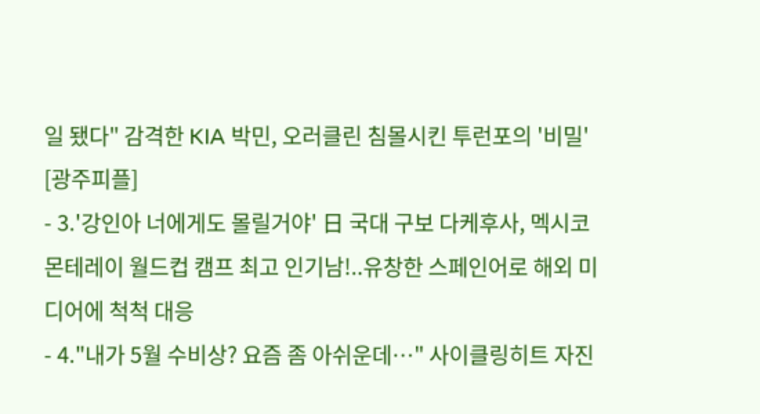일 됐다" 감격한 KIA 박민, 오러클린 침몰시킨 투런포의 '비밀' [광주피플]
- 3.'강인아 너에게도 몰릴거야' 日 국대 구보 다케후사, 멕시코 몬테레이 월드컵 캠프 최고 인기남!..유창한 스페인어로 해외 미디어에 척척 대응
- 4."내가 5월 수비상? 요즘 좀 아쉬운데…" 사이클링히트 자진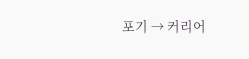포기 → 커리어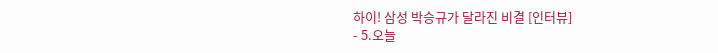하이! 삼성 박승규가 달라진 비결 [인터뷰]
- 5.오늘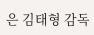은 김태형 감독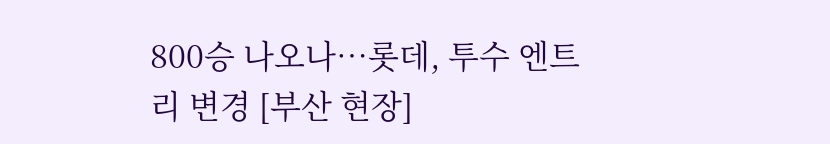800승 나오나…롯데, 투수 엔트리 변경 [부산 현장]